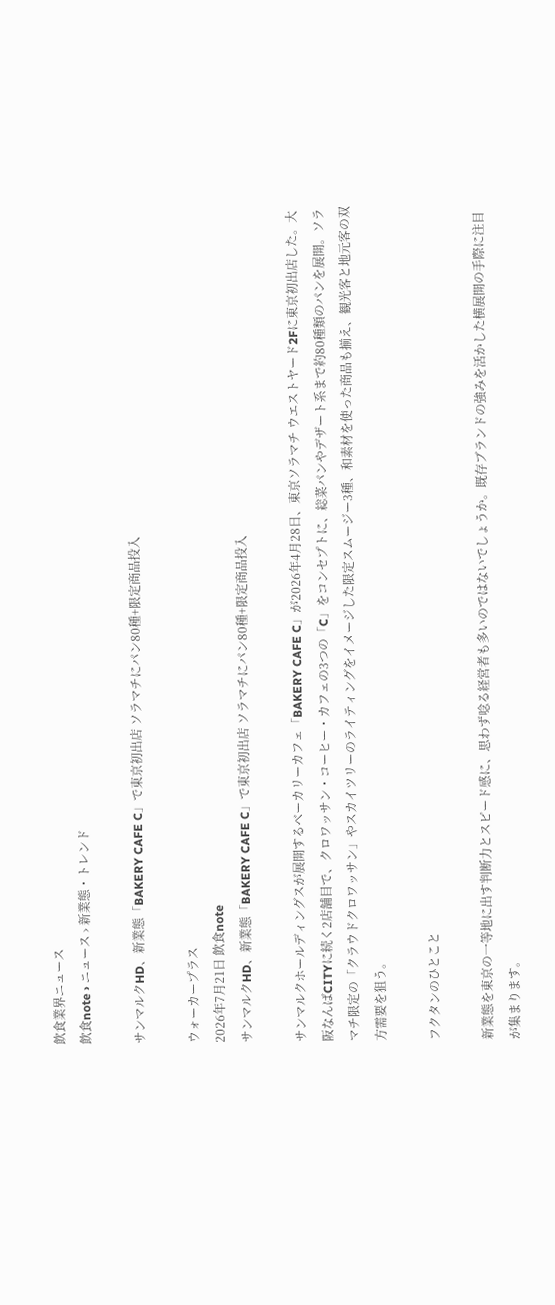飲食業界ニュース
飲食note › ニュース › 新業態・トレンド

サンマルクHD、新業態「BAKERY CAFE C」で東京初出店 ソラマチにパン80種+限定商品投入

ウォーカープラス
2026年7月21日 飲食note
サンマルクHD、新業態「BAKERY CAFE C」で東京初出店 ソラマチにパン80種+限定商品投入

サンマルクホールディングスが展開するベーカリーカフェ「BAKERY CAFE C」が2026年4月28日、東京ソラマチ ウエストヤード2Fに東京初出店した。大阪なんばCITYに続く2店舗目で、クロワッサン・コーヒー・カフェの3つの「C」をコンセプトに、総菜パンやデザート系まで約80種類のパンを展開。ソラマチ限定の「クラウドクロワッサン」やスカイツリーのライティングをイメージした限定スムージー3種、和素材を使った商品も揃え、観光客と地元客の双方需要を狙う。

フクタンのひとこと

新業態を東京の一等地に出す判断力とスピード感に、思わず唸る経営者も多いのではないでしょうか。既存ブランドの強みを活かした横展開の手際に注目が集まります。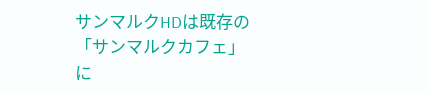サンマルクHDは既存の「サンマルクカフェ」に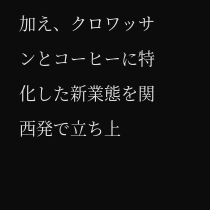加え、クロワッサンとコーヒーに特化した新業態を関西発で立ち上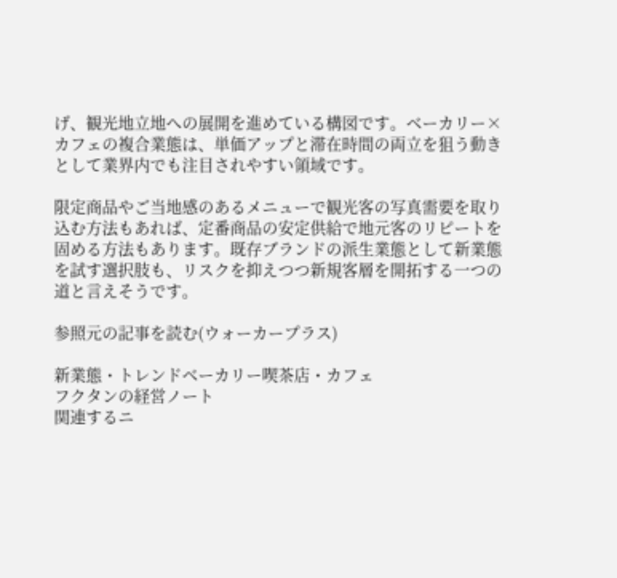げ、観光地立地への展開を進めている構図です。ベーカリー×カフェの複合業態は、単価アップと滞在時間の両立を狙う動きとして業界内でも注目されやすい領域です。

限定商品やご当地感のあるメニューで観光客の写真需要を取り込む方法もあれば、定番商品の安定供給で地元客のリピートを固める方法もあります。既存ブランドの派生業態として新業態を試す選択肢も、リスクを抑えつつ新規客層を開拓する一つの道と言えそうです。

参照元の記事を読む(ウォーカープラス)

新業態・トレンドベーカリー喫茶店・カフェ
フクタンの経営ノート
関連するニ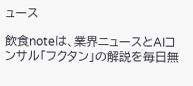ュース

飲食noteは、業界ニュースとAIコンサル「フクタン」の解説を毎日無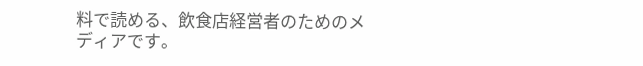料で読める、飲食店経営者のためのメディアです。